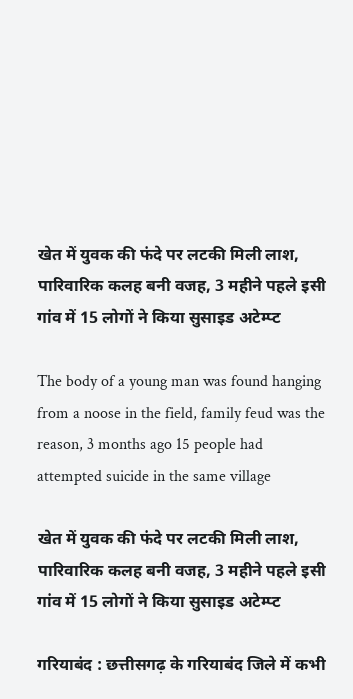खेत में युवक की फंदे पर लटकी मिली लाश, पारिवारिक कलह बनी वजह, 3 महीने पहले इसी गांव में 15 लोगों ने किया सुसाइड अटेम्प्ट

The body of a young man was found hanging from a noose in the field, family feud was the reason, 3 months ago 15 people had attempted suicide in the same village

खेत में युवक की फंदे पर लटकी मिली लाश, पारिवारिक कलह बनी वजह, 3 महीने पहले इसी गांव में 15 लोगों ने किया सुसाइड अटेम्प्ट

गरियाबंद : छत्तीसगढ़ के गरियाबंद जिले में कभी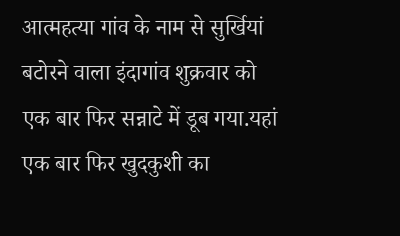आत्महत्या गांव के नाम से सुर्खियां बटोरने वाला इंदागांव शुक्रवार को एक बार फिर सन्नाटे में डूब गया.यहां एक बार फिर खुदकुशी का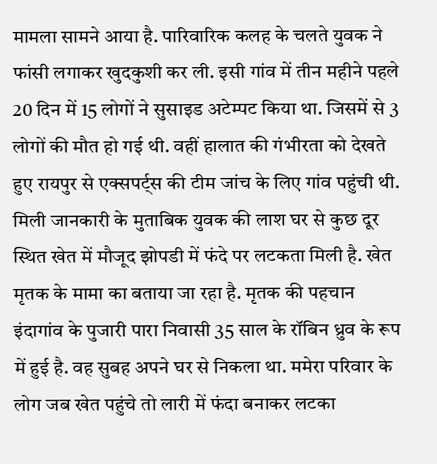मामला सामने आया है. पारिवारिक कलह के चलते युवक ने फांसी लगाकर खुदकुशी कर ली. इसी गांव में तीन महीने पहले 20 दिन में 15 लोगों ने सुसाइड अटेम्पट किया था. जिसमें से 3 लोगों की मौत हो गई थी. वहीं हालात की गंभीरता को देखते हुए रायपुर से एक्सपर्ट्स की टीम जांच के लिए गांव पहुंची थी.
मिली जानकारी के मुताबिक युवक की लाश घर से कुछ दूर स्थित खेत में मौजूद झोपडी में फंदे पर लटकता मिली है. खेत मृतक के मामा का बताया जा रहा है. मृतक की पहचान इंदागांव के पुजारी पारा निवासी 35 साल के रॉबिन ध्रुव के रूप में हुई है. वह सुबह अपने घर से निकला था. ममेरा परिवार के लोग जब खेत पहुंचे तो लारी में फंदा बनाकर लटका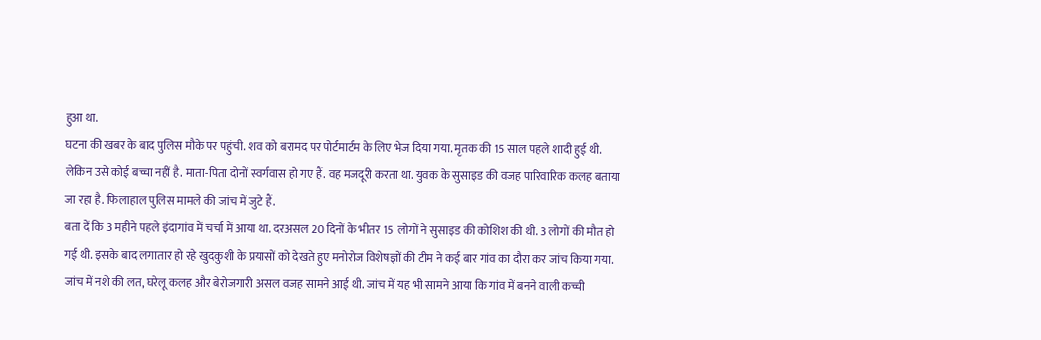हुआ था.
घटना की खबर के बाद पुलिस मौके पर पहुंची. शव को बरामद पर पोर्टमार्टम के लिए भेज दिया गया. मृतक की 15 साल पहले शादी हुई थी. लेकिन उसे कोई बच्चा नहीं है. माता-पिता दोनों स्वर्गवास हो गए हैं. वह मजदूरी करता था. युवक के सुसाइड की वजह पारिवारिक कलह बताया जा रहा है. फिलाहाल पुलिस मामले की जांच में जुटे हैं.
बता दें कि 3 महीने पहले इंदागांव में चर्चा में आया था. दरअसल 20 दिनों के भीतर 15 लोगों ने सुसाइड की कोशिश की थी. 3 लोगों की मौत हो गई थी. इसके बाद लगातार हो रहे खुदकुशी के प्रयासों को देखते हुए मनोरोज विशेषज्ञों की टीम ने कई बार गांव का दौरा कर जांच किया गया. जांच में नशे की लत, घरेलू कलह और बेरोजगारी असल वजह सामने आई थी. जांच में यह भी सामने आया कि गांव में बनने वाली कच्ची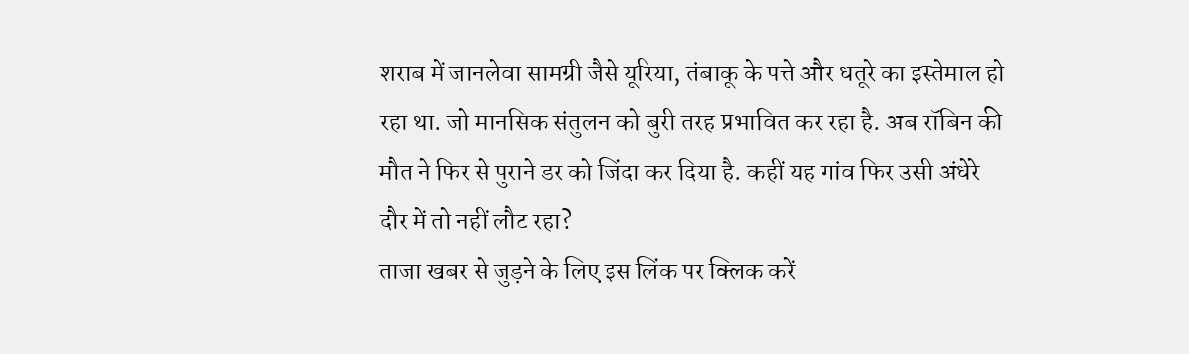शराब में जानलेवा सामग्री जैसे यूरिया, तंबाकू के पत्ते और धतूरे का इस्तेमाल हो रहा था. जो मानसिक संतुलन को बुरी तरह प्रभावित कर रहा है. अब रॉबिन की मौत ने फिर से पुराने डर को जिंदा कर दिया है. कहीं यह गांव फिर उसी अंधेरे दौर में तो नहीं लौट रहा?
ताजा खबर से जुड़ने के लिए इस लिंक पर क्लिक करें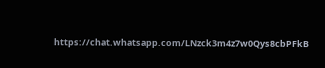https://chat.whatsapp.com/LNzck3m4z7w0Qys8cbPFkB